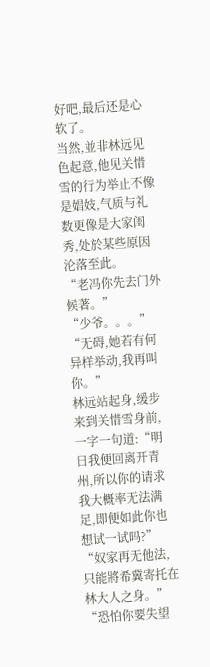好吧,最后还是心软了。
当然,並非林远见色起意,他见关惜雪的行为举止不像是娼妓,气质与礼数更像是大家闺秀,处於某些原因沦落至此。
“老冯你先去门外候著。”
“少爷。。。”
“无碍,她若有何异样举动,我再叫你。”
林远站起身,缓步来到关惜雪身前,一字一句道:“明日我便回离开青州,所以你的请求我大概率无法满足,即便如此你也想试一试吗?”
“奴家再无他法,只能將希冀寄托在林大人之身。”
“恐怕你要失望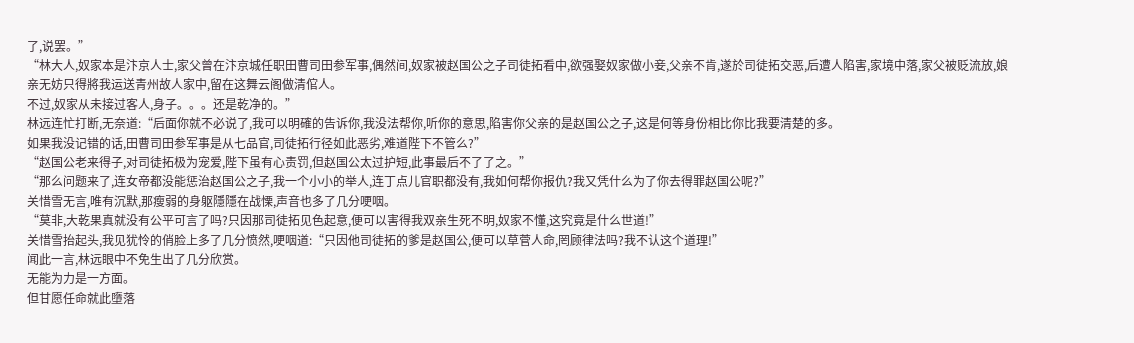了,说罢。”
“林大人,奴家本是汴京人士,家父曾在汴京城任职田曹司田参军事,偶然间,奴家被赵国公之子司徒拓看中,欲强娶奴家做小妾,父亲不肯,遂於司徒拓交恶,后遭人陷害,家境中落,家父被贬流放,娘亲无妨只得將我运送青州故人家中,留在这舞云阁做清倌人。
不过,奴家从未接过客人,身子。。。还是乾净的。”
林远连忙打断,无奈道:“后面你就不必说了,我可以明確的告诉你,我没法帮你,听你的意思,陷害你父亲的是赵国公之子,这是何等身份相比你比我要清楚的多。
如果我没记错的话,田曹司田参军事是从七品官,司徒拓行径如此恶劣,难道陛下不管么?”
“赵国公老来得子,对司徒拓极为宠爱,陛下虽有心责罚,但赵国公太过护短,此事最后不了了之。”
“那么问题来了,连女帝都没能惩治赵国公之子,我一个小小的举人,连丁点儿官职都没有,我如何帮你报仇?我又凭什么为了你去得罪赵国公呢?”
关惜雪无言,唯有沉默,那瘦弱的身躯隱隱在战慄,声音也多了几分哽咽。
“莫非,大乾果真就没有公平可言了吗?只因那司徒拓见色起意,便可以害得我双亲生死不明,奴家不懂,这究竟是什么世道!”
关惜雪抬起头,我见犹怜的俏脸上多了几分愤然,哽咽道:“只因他司徒拓的爹是赵国公,便可以草菅人命,罔顾律法吗?我不认这个道理!”
闻此一言,林远眼中不免生出了几分欣赏。
无能为力是一方面。
但甘愿任命就此墮落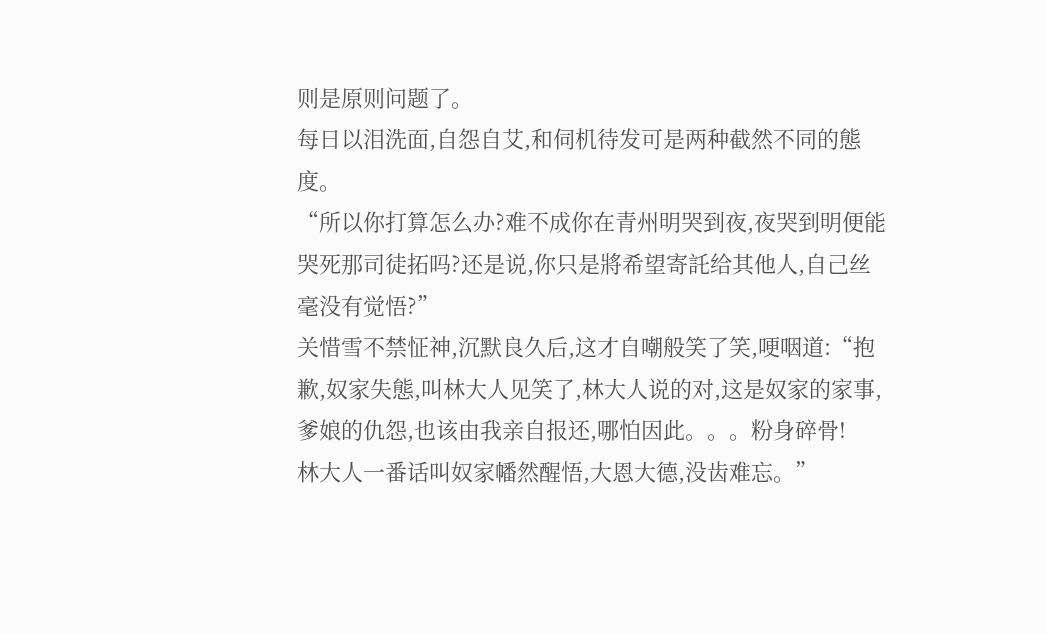则是原则问题了。
每日以泪洗面,自怨自艾,和伺机待发可是两种截然不同的態度。
“所以你打算怎么办?难不成你在青州明哭到夜,夜哭到明便能哭死那司徒拓吗?还是说,你只是將希望寄託给其他人,自己丝毫没有觉悟?”
关惜雪不禁怔神,沉默良久后,这才自嘲般笑了笑,哽咽道:“抱歉,奴家失態,叫林大人见笑了,林大人说的对,这是奴家的家事,爹娘的仇怨,也该由我亲自报还,哪怕因此。。。粉身碎骨!
林大人一番话叫奴家幡然醒悟,大恩大德,没齿难忘。”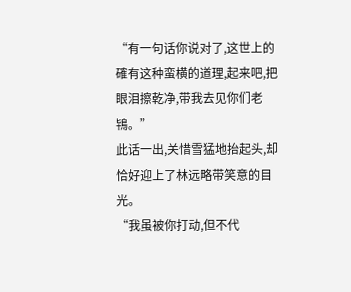“有一句话你说对了,这世上的確有这种蛮横的道理,起来吧,把眼泪擦乾净,带我去见你们老鴇。”
此话一出,关惜雪猛地抬起头,却恰好迎上了林远略带笑意的目光。
“我虽被你打动,但不代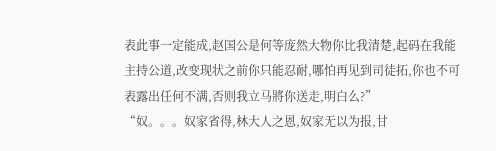表此事一定能成,赵国公是何等庞然大物你比我清楚,起码在我能主持公道,改变现状之前你只能忍耐,哪怕再见到司徒拓,你也不可表露出任何不满,否则我立马將你送走,明白么?”
“奴。。。奴家省得,林大人之恩,奴家无以为报,甘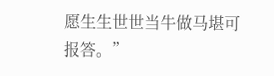愿生生世世当牛做马堪可报答。”